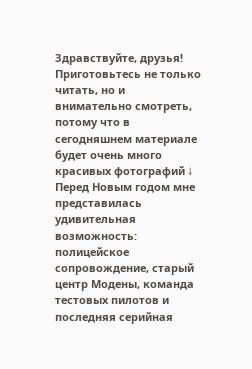Здравствуйте, друзья! Приготовьтесь не только читать, но и внимательно смотреть, потому что в сегодняшнем материале будет очень много красивых фотографий ↓
Перед Новым годом мне представилась удивительная возможность: полицейское сопровождение, старый центр Модены, команда тестовых пилотов и последняя серийная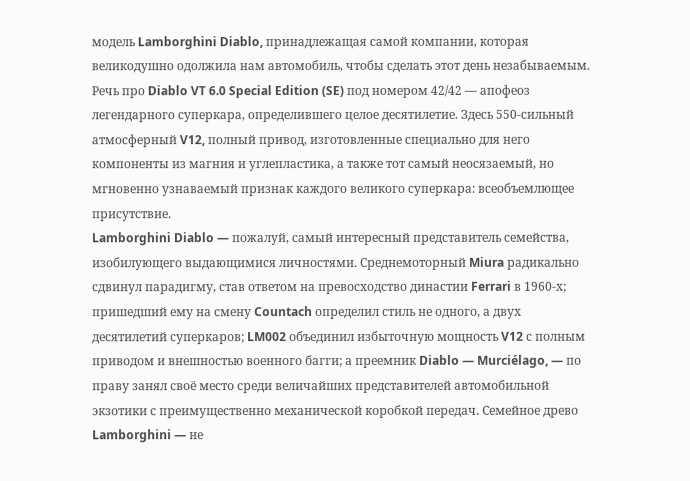модель Lamborghini Diablo, принадлежащая самой компании, которая великодушно одолжила нам автомобиль, чтобы сделать этот день незабываемым. Речь про Diablo VT 6.0 Special Edition (SE) под номером 42/42 — апофеоз легендарного суперкара, определившего целое десятилетие. Здесь 550-сильный атмосферный V12, полный привод, изготовленные специально для него компоненты из магния и углепластика, а также тот самый неосязаемый, но мгновенно узнаваемый признак каждого великого суперкара: всеобъемлющее присутствие.
Lamborghini Diablo — пожалуй, самый интересный представитель семейства, изобилующего выдающимися личностями. Среднемоторный Miura радикально сдвинул парадигму, став ответом на превосходство династии Ferrari в 1960-х; пришедший ему на смену Countach определил стиль не одного, а двух десятилетий суперкаров; LM002 объединил избыточную мощность V12 с полным приводом и внешностью военного багги; а преемник Diablo — Murciélago, — по праву занял своё место среди величайших представителей автомобильной экзотики с преимущественно механической коробкой передач. Семейное древо Lamborghini — не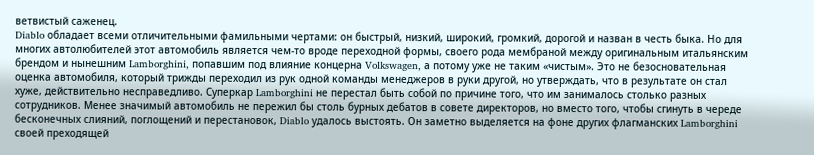ветвистый саженец.
Diablo обладает всеми отличительными фамильными чертами: он быстрый, низкий, широкий, громкий, дорогой и назван в честь быка. Но для многих автолюбителей этот автомобиль является чем-то вроде переходной формы, своего рода мембраной между оригинальным итальянским брендом и нынешним Lamborghini, попавшим под влияние концерна Volkswagen, а потому уже не таким «чистым». Это не безосновательная оценка автомобиля, который трижды переходил из рук одной команды менеджеров в руки другой, но утверждать, что в результате он стал хуже, действительно несправедливо. Суперкар Lamborghini не перестал быть собой по причине того, что им занималось столько разных сотрудников. Менее значимый автомобиль не пережил бы столь бурных дебатов в совете директоров, но вместо того, чтобы сгинуть в череде бесконечных слияний, поглощений и перестановок, Diablo удалось выстоять. Он заметно выделяется на фоне других флагманских Lamborghini своей преходящей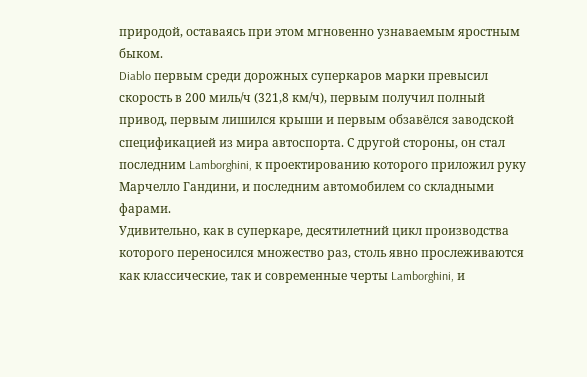природой, оставаясь при этом мгновенно узнаваемым яростным быком.
Diablo первым среди дорожных суперкаров марки превысил скорость в 200 миль/ч (321,8 км/ч), первым получил полный привод, первым лишился крыши и первым обзавёлся заводской спецификацией из мира автоспорта. С другой стороны, он стал последним Lamborghini, к проектированию которого приложил руку Марчелло Гандини, и последним автомобилем со складными фарами.
Удивительно, как в суперкаре, десятилетний цикл производства которого переносился множество раз, столь явно прослеживаются как классические, так и современные черты Lamborghini, и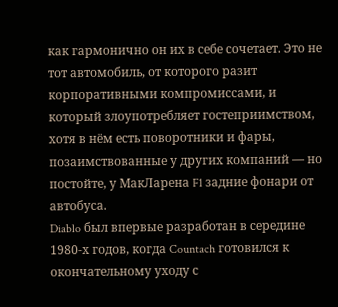как гармонично он их в себе сочетает. Это не тот автомобиль, от которого разит корпоративными компромиссами, и который злоупотребляет гостеприимством, хотя в нём есть поворотники и фары, позаимствованные у других компаний — но постойте, у МакЛарена F1 задние фонари от автобуса.
Diablo был впервые разработан в середине 1980-х годов, когда Countach готовился к окончательному уходу с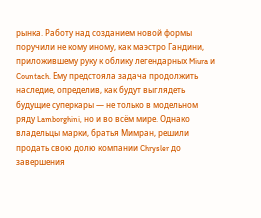рынка. Работу над созданием новой формы поручили не кому иному, как маэстро Гандини, приложившему руку к облику легендарных Miura и Countach. Ему предстояла задача продолжить наследие, определив, как будут выглядеть будущие суперкары — не только в модельном ряду Lamborghini, но и во всём мире. Однако владельцы марки, братья Мимран, решили продать свою долю компании Chrysler до завершения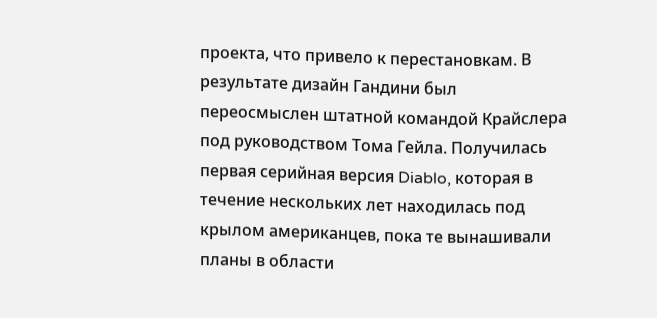проекта, что привело к перестановкам. В результате дизайн Гандини был переосмыслен штатной командой Крайслера под руководством Тома Гейла. Получилась первая серийная версия Diablo, которая в течение нескольких лет находилась под крылом американцев, пока те вынашивали планы в области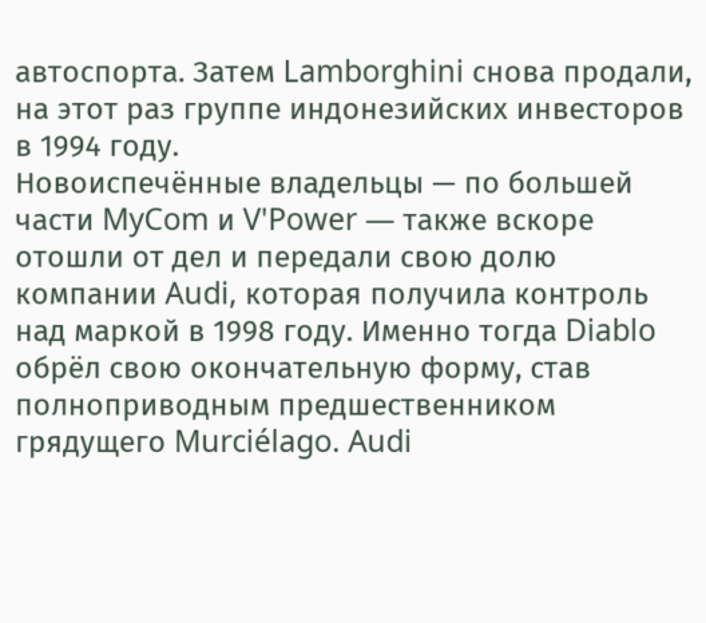автоспорта. Затем Lamborghini снова продали, на этот раз группе индонезийских инвесторов в 1994 году.
Новоиспечённые владельцы — по большей части MyCom и V'Power — также вскоре отошли от дел и передали свою долю компании Audi, которая получила контроль над маркой в 1998 году. Именно тогда Diablo обрёл свою окончательную форму, став полноприводным предшественником грядущего Murciélago. Audi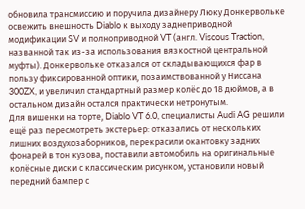обновила трансмиссию и поручила дизайнеру Люку Донкервольке освежить внешность Diablo к выходу заднеприводной модификации SV и полноприводной VT (англ. Viscous Traction, названной так из-за использования вязкостной центральной муфты). Донкервольке отказался от складывающихся фар в пользу фиксированной оптики, позаимствованной у Ниссана 300ZX, и увеличил стандартный размер колёс до 18 дюймов, а в остальном дизайн остался практически нетронутым.
Для вишенки на торте, Diablo VT 6.0, специалисты Audi AG решили ещё раз пересмотреть экстерьер: отказались от нескольких лишних воздухозаборников, перекрасили окантовку задних фонарей в тон кузова, поставили автомобиль на оригинальные колёсные диски с классическим рисунком, установили новый передний бампер с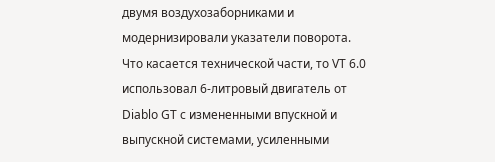двумя воздухозаборниками и модернизировали указатели поворота.
Что касается технической части, то VT 6.0 использовал 6-литровый двигатель от Diablo GT с измененными впускной и выпускной системами, усиленными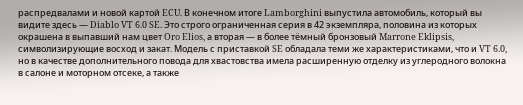распредвалами и новой картой ECU. В конечном итоге Lamborghini выпустила автомобиль, который вы видите здесь — Diablo VT 6.0 SE. Это строго ограниченная серия в 42 экземпляра, половина из которых окрашена в выпавший нам цвет Oro Elios, а вторая — в более тёмный бронзовый Marrone Eklipsis, символизирующие восход и закат. Модель с приставкой SE обладала теми же характеристиками, что и VT 6.0, но в качестве дополнительного повода для хвастовства имела расширенную отделку из углеродного волокна в салоне и моторном отсеке, а также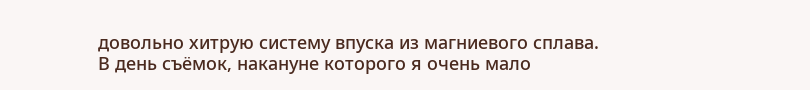довольно хитрую систему впуска из магниевого сплава.
В день съёмок, накануне которого я очень мало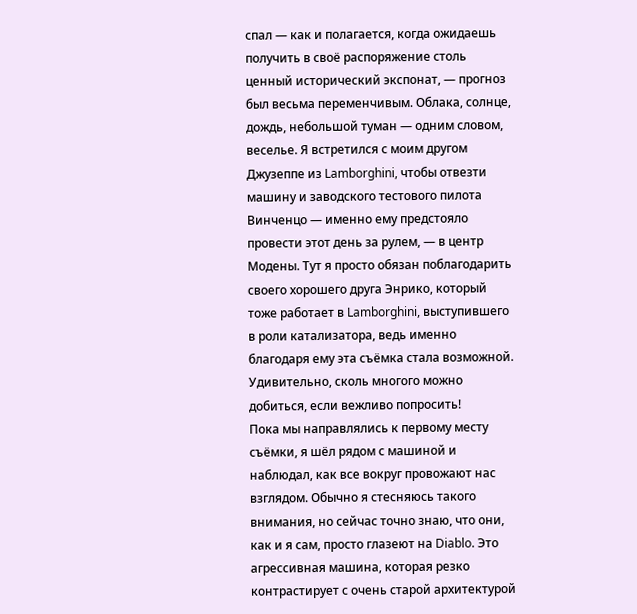спал — как и полагается, когда ожидаешь получить в своё распоряжение столь ценный исторический экспонат, — прогноз был весьма переменчивым. Облака, солнце, дождь, небольшой туман — одним словом, веселье. Я встретился с моим другом Джузеппе из Lamborghini, чтобы отвезти машину и заводского тестового пилота Винченцо — именно ему предстояло провести этот день за рулем, — в центр Модены. Тут я просто обязан поблагодарить своего хорошего друга Энрико, который тоже работает в Lamborghini, выступившего в роли катализатора, ведь именно благодаря ему эта съёмка стала возможной. Удивительно, сколь многого можно добиться, если вежливо попросить!
Пока мы направлялись к первому месту съёмки, я шёл рядом с машиной и наблюдал, как все вокруг провожают нас взглядом. Обычно я стесняюсь такого внимания, но сейчас точно знаю, что они, как и я сам, просто глазеют на Diablo. Это агрессивная машина, которая резко контрастирует с очень старой архитектурой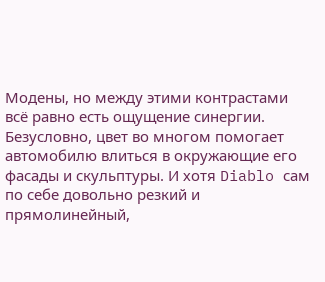Модены, но между этими контрастами всё равно есть ощущение синергии. Безусловно, цвет во многом помогает автомобилю влиться в окружающие его фасады и скульптуры. И хотя Diablo сам по себе довольно резкий и прямолинейный,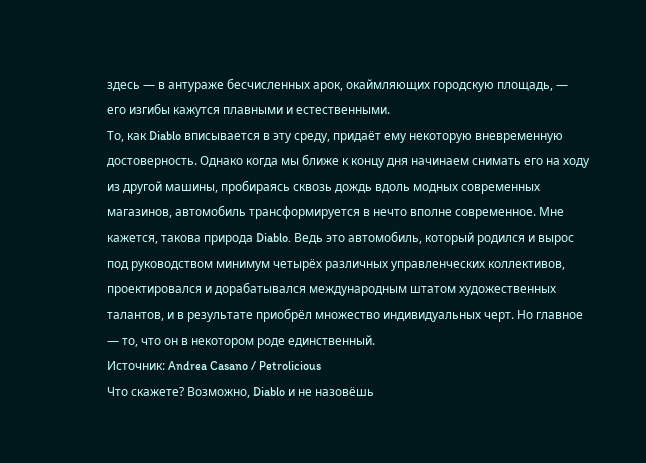здесь — в антураже бесчисленных арок, окаймляющих городскую площадь, — его изгибы кажутся плавными и естественными.
То, как Diablo вписывается в эту среду, придаёт ему некоторую вневременную достоверность. Однако когда мы ближе к концу дня начинаем снимать его на ходу из другой машины, пробираясь сквозь дождь вдоль модных современных магазинов, автомобиль трансформируется в нечто вполне современное. Мне кажется, такова природа Diablo. Ведь это автомобиль, который родился и вырос под руководством минимум четырёх различных управленческих коллективов, проектировался и дорабатывался международным штатом художественных талантов, и в результате приобрёл множество индивидуальных черт. Но главное — то, что он в некотором роде единственный.
Источник: Andrea Casano / Petrolicious
Что скажете? Возможно, Diablo и не назовёшь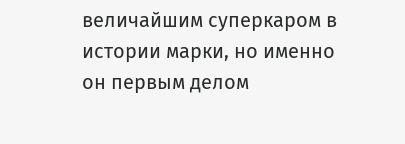величайшим суперкаром в истории марки, но именно он первым делом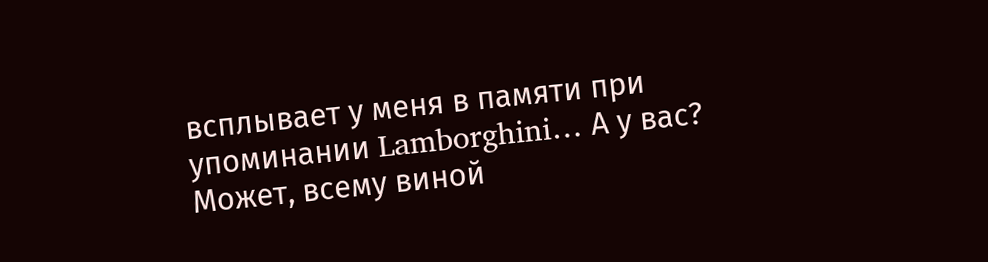всплывает у меня в памяти при упоминании Lamborghini… А у вас? Может, всему виной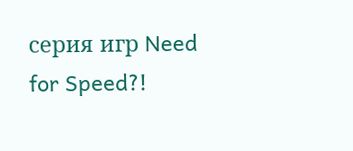серия игр Need for Speed?!